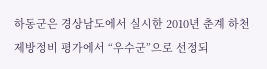하동군은 경상남도에서 실시한 2010년 춘계 하천제방정비 평가에서 “우수군”으로 선정되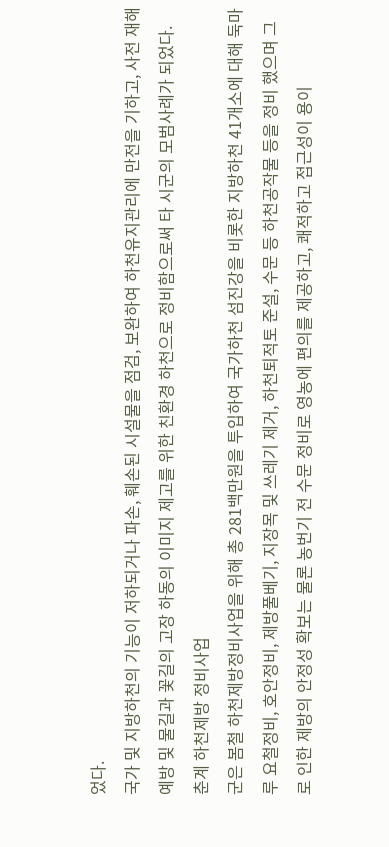었다.
국가 및 지방하천의 기능이 저하되거나 파손, 훼손된 시설물을 점검, 보완하여 하천유지관리에 만전을 기하고, 사전 재해예방 및 물길과 꽃길의 고장 하동의 이미지 제고를 위한 친환경 하천으로 정비함으로써 타 시군의 모범사례가 되었다.
춘계 하천제방 정비사업
군은 봄철 하천제방정비사업을 위해 총 281백만원을 투입하여 국가하천 섬진강을 비롯한 지방하천 41개소에 대해 둑마루 요철정비, 호안정비, 제방풀베기, 지장목 및 쓰레기 제거, 하천퇴적토 준설, 수문 등 하천공작물 등을 정비 했으며 그로 인한 제방의 안정성 확보는 물론 농번기 전 수문 정비로 영농에 편의를 제공하고, 쾌적하고 접근성이 용이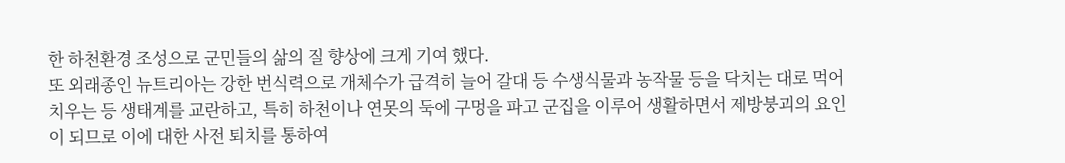한 하천환경 조성으로 군민들의 삶의 질 향상에 크게 기여 했다.
또 외래종인 뉴트리아는 강한 번식력으로 개체수가 급격히 늘어 갈대 등 수생식물과 농작물 등을 닥치는 대로 먹어치우는 등 생태계를 교란하고, 특히 하천이나 연못의 둑에 구멍을 파고 군집을 이루어 생활하면서 제방붕괴의 요인이 되므로 이에 대한 사전 퇴치를 통하여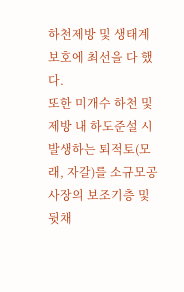하천제방 및 생태계 보호에 최선을 다 했다.
또한 미개수 하천 및 제방 내 하도준설 시 발생하는 퇴적토(모래, 자갈)를 소규모공사장의 보조기층 및 뒷채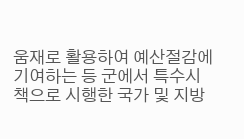움재로 활용하여 예산절감에 기여하는 등 군에서 특수시책으로 시행한 국가 및 지방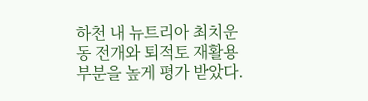하천 내 뉴트리아 최치운동 전개와 퇴적토 재활용 부분을 높게 평가 받았다.